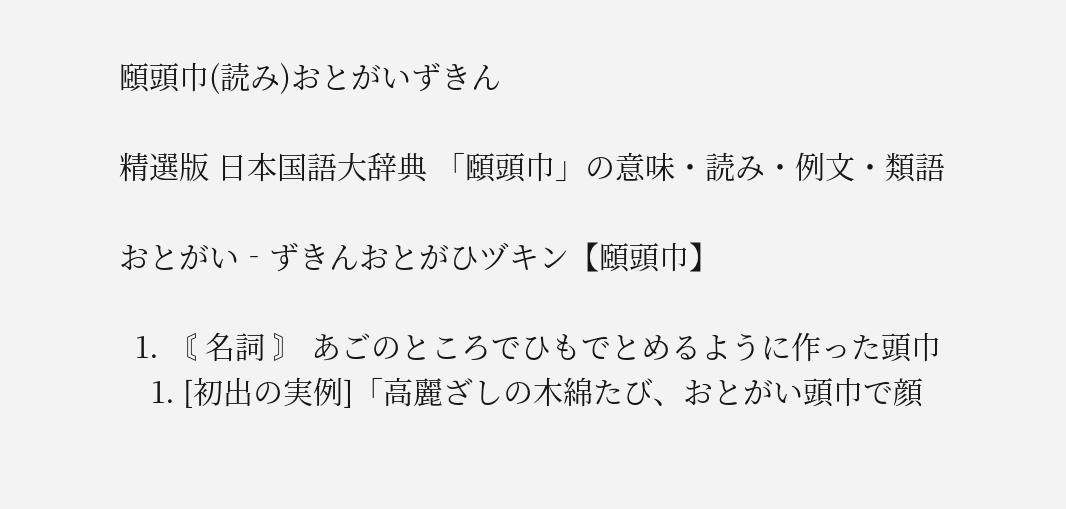頤頭巾(読み)おとがいずきん

精選版 日本国語大辞典 「頤頭巾」の意味・読み・例文・類語

おとがい‐ずきんおとがひヅキン【頤頭巾】

  1. 〘 名詞 〙 あごのところでひもでとめるように作った頭巾
    1. [初出の実例]「高麗ざしの木綿たび、おとがい頭巾で顔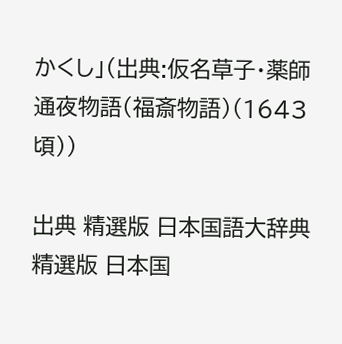かくし」(出典:仮名草子・薬師通夜物語(福斎物語)(1643頃))

出典 精選版 日本国語大辞典精選版 日本国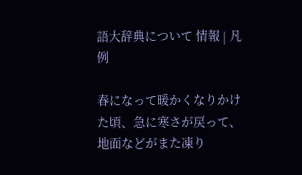語大辞典について 情報 | 凡例

春になって暖かくなりかけた頃、急に寒さが戻って、地面などがまた凍り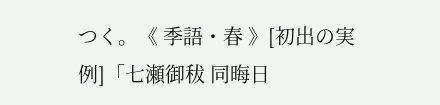つく。《 季語・春 》[初出の実例]「七瀬御秡 同晦日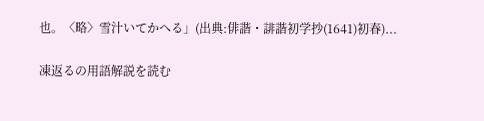也。〈略〉雪汁いてかへる」(出典:俳諧・誹諧初学抄(1641)初春)...

凍返るの用語解説を読む